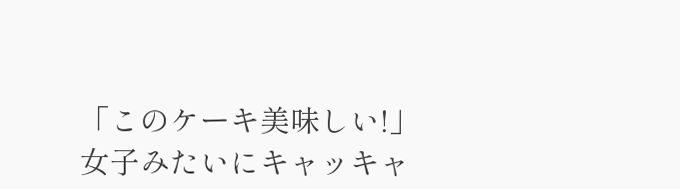「このケーキ美味しい!」
女子みたいにキャッキャ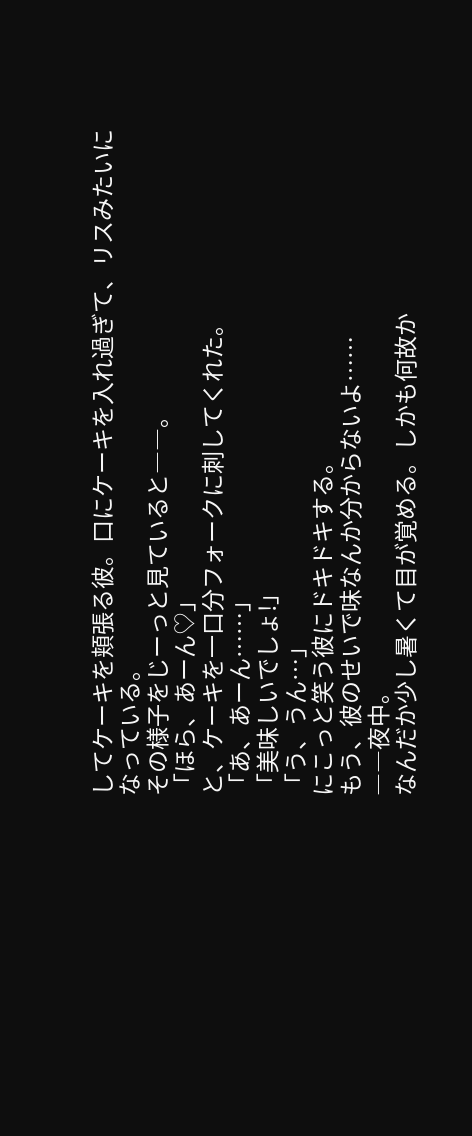してケーキを頬張る彼。口にケーキを入れ過ぎて、リスみたいになっている。
その様子をじーっと見ていると――。
「ほら、あーん♡」
と、ケーキを一口分フォークに刺してくれた。
「あ、あーん……」
「美味しいでしょ!」
「う、うん…」
にこっと笑う彼にドキドキする。
もう、彼のせいで味なんか分からないよ……
――夜中。
なんだか少し暑くて目が覚める。しかも何故か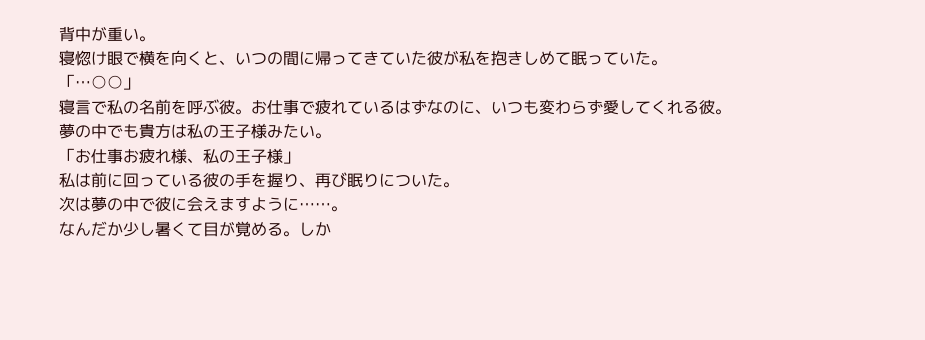背中が重い。
寝惚け眼で横を向くと、いつの間に帰ってきていた彼が私を抱きしめて眠っていた。
「…○○」
寝言で私の名前を呼ぶ彼。お仕事で疲れているはずなのに、いつも変わらず愛してくれる彼。
夢の中でも貴方は私の王子様みたい。
「お仕事お疲れ様、私の王子様」
私は前に回っている彼の手を握り、再び眠りについた。
次は夢の中で彼に会えますように……。
なんだか少し暑くて目が覚める。しか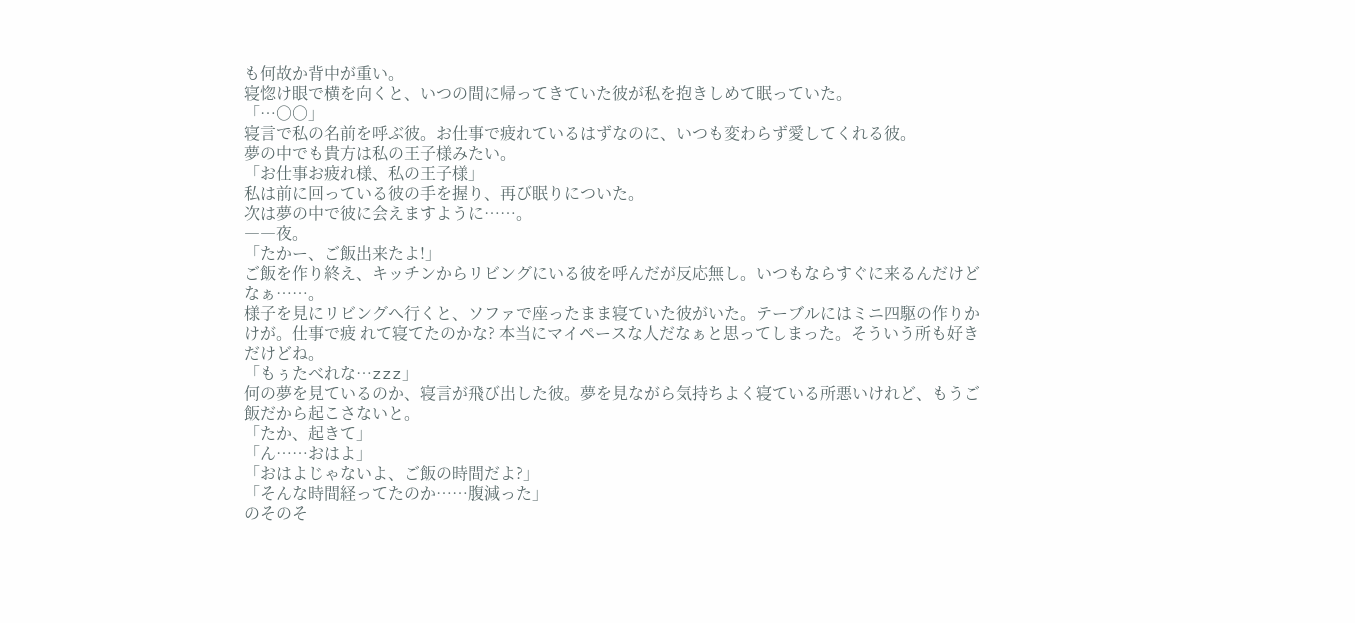も何故か背中が重い。
寝惚け眼で横を向くと、いつの間に帰ってきていた彼が私を抱きしめて眠っていた。
「…○○」
寝言で私の名前を呼ぶ彼。お仕事で疲れているはずなのに、いつも変わらず愛してくれる彼。
夢の中でも貴方は私の王子様みたい。
「お仕事お疲れ様、私の王子様」
私は前に回っている彼の手を握り、再び眠りについた。
次は夢の中で彼に会えますように……。
――夜。
「たかー、ご飯出来たよ!」
ご飯を作り終え、キッチンからリビングにいる彼を呼んだが反応無し。いつもならすぐに来るんだけどなぁ……。
様子を見にリビングへ行くと、ソファで座ったまま寝ていた彼がいた。テーブルにはミニ四駆の作りかけが。仕事で疲 れて寝てたのかな? 本当にマイペースな人だなぁと思ってしまった。そういう所も好きだけどね。
「もぅたべれな…zzz」
何の夢を見ているのか、寝言が飛び出した彼。夢を見ながら気持ちよく寝ている所悪いけれど、もうご飯だから起こさないと。
「たか、起きて」
「ん……おはよ」
「おはよじゃないよ、ご飯の時間だよ?」
「そんな時間経ってたのか……腹減った」
のそのそ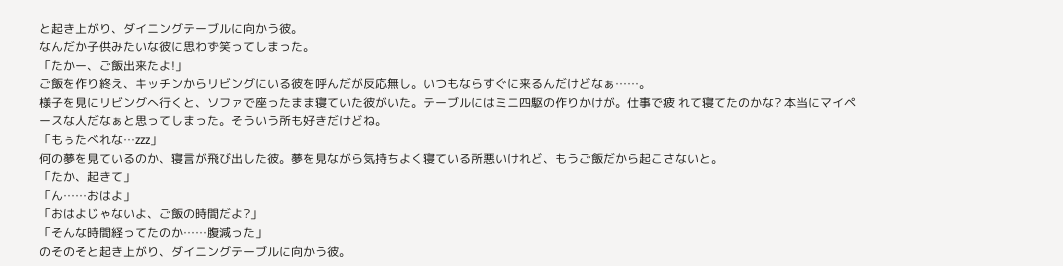と起き上がり、ダイニングテーブルに向かう彼。
なんだか子供みたいな彼に思わず笑ってしまった。
「たかー、ご飯出来たよ!」
ご飯を作り終え、キッチンからリビングにいる彼を呼んだが反応無し。いつもならすぐに来るんだけどなぁ……。
様子を見にリビングへ行くと、ソファで座ったまま寝ていた彼がいた。テーブルにはミニ四駆の作りかけが。仕事で疲 れて寝てたのかな? 本当にマイペースな人だなぁと思ってしまった。そういう所も好きだけどね。
「もぅたべれな…zzz」
何の夢を見ているのか、寝言が飛び出した彼。夢を見ながら気持ちよく寝ている所悪いけれど、もうご飯だから起こさないと。
「たか、起きて」
「ん……おはよ」
「おはよじゃないよ、ご飯の時間だよ?」
「そんな時間経ってたのか……腹減った」
のそのそと起き上がり、ダイニングテーブルに向かう彼。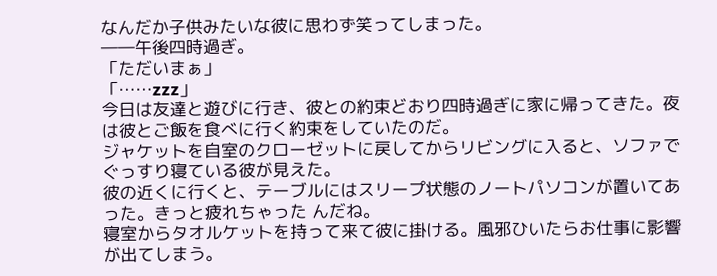なんだか子供みたいな彼に思わず笑ってしまった。
――午後四時過ぎ。
「ただいまぁ」
「……zzz」
今日は友達と遊びに行き、彼との約束どおり四時過ぎに家に帰ってきた。夜は彼とご飯を食べに行く約束をしていたのだ。
ジャケットを自室のクローゼットに戻してからリビングに入ると、ソファでぐっすり寝ている彼が見えた。
彼の近くに行くと、テーブルにはスリープ状態のノートパソコンが置いてあった。きっと疲れちゃった んだね。
寝室からタオルケットを持って来て彼に掛ける。風邪ひいたらお仕事に影響が出てしまう。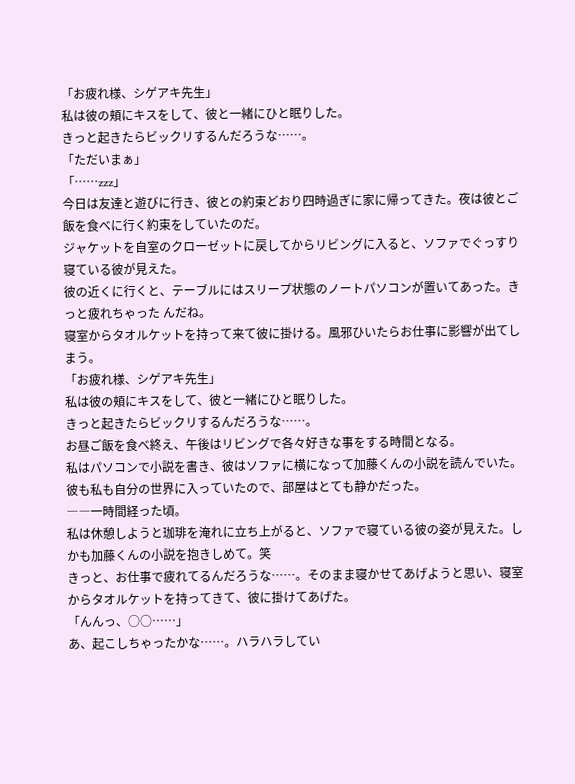「お疲れ様、シゲアキ先生」
私は彼の頬にキスをして、彼と一緒にひと眠りした。
きっと起きたらビックリするんだろうな……。
「ただいまぁ」
「……zzz」
今日は友達と遊びに行き、彼との約束どおり四時過ぎに家に帰ってきた。夜は彼とご飯を食べに行く約束をしていたのだ。
ジャケットを自室のクローゼットに戻してからリビングに入ると、ソファでぐっすり寝ている彼が見えた。
彼の近くに行くと、テーブルにはスリープ状態のノートパソコンが置いてあった。きっと疲れちゃった んだね。
寝室からタオルケットを持って来て彼に掛ける。風邪ひいたらお仕事に影響が出てしまう。
「お疲れ様、シゲアキ先生」
私は彼の頬にキスをして、彼と一緒にひと眠りした。
きっと起きたらビックリするんだろうな……。
お昼ご飯を食べ終え、午後はリビングで各々好きな事をする時間となる。
私はパソコンで小説を書き、彼はソファに横になって加藤くんの小説を読んでいた。彼も私も自分の世界に入っていたので、部屋はとても静かだった。
――一時間経った頃。
私は休憩しようと珈琲を淹れに立ち上がると、ソファで寝ている彼の姿が見えた。しかも加藤くんの小説を抱きしめて。笑
きっと、お仕事で疲れてるんだろうな……。そのまま寝かせてあげようと思い、寝室からタオルケットを持ってきて、彼に掛けてあげた。
「んんっ、○○……」
あ、起こしちゃったかな……。ハラハラしてい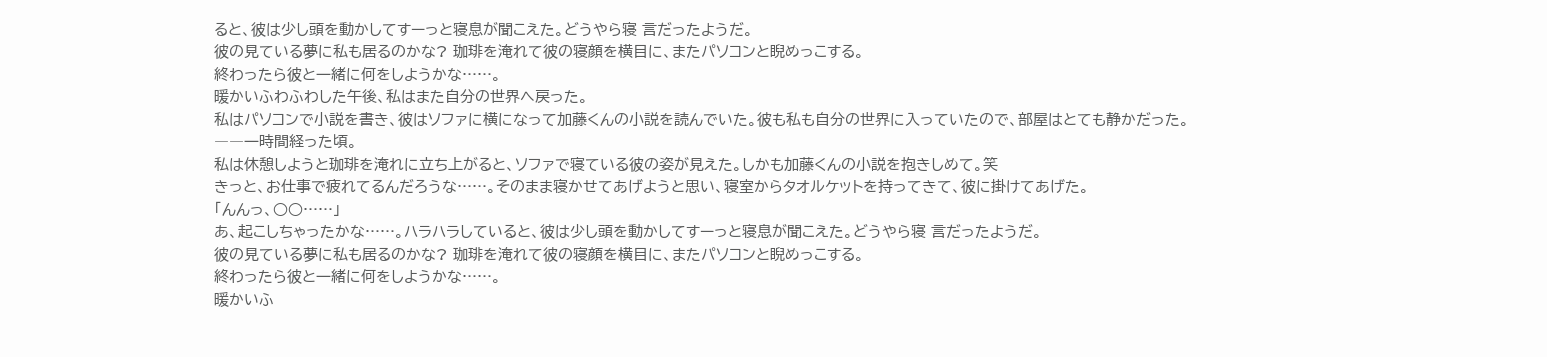ると、彼は少し頭を動かしてすーっと寝息が聞こえた。どうやら寝 言だったようだ。
彼の見ている夢に私も居るのかな? 珈琲を淹れて彼の寝顔を横目に、またパソコンと睨めっこする。
終わったら彼と一緒に何をしようかな……。
暖かいふわふわした午後、私はまた自分の世界へ戻った。
私はパソコンで小説を書き、彼はソファに横になって加藤くんの小説を読んでいた。彼も私も自分の世界に入っていたので、部屋はとても静かだった。
――一時間経った頃。
私は休憩しようと珈琲を淹れに立ち上がると、ソファで寝ている彼の姿が見えた。しかも加藤くんの小説を抱きしめて。笑
きっと、お仕事で疲れてるんだろうな……。そのまま寝かせてあげようと思い、寝室からタオルケットを持ってきて、彼に掛けてあげた。
「んんっ、○○……」
あ、起こしちゃったかな……。ハラハラしていると、彼は少し頭を動かしてすーっと寝息が聞こえた。どうやら寝 言だったようだ。
彼の見ている夢に私も居るのかな? 珈琲を淹れて彼の寝顔を横目に、またパソコンと睨めっこする。
終わったら彼と一緒に何をしようかな……。
暖かいふ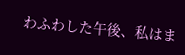わふわした午後、私はま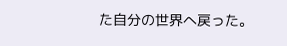た自分の世界へ戻った。